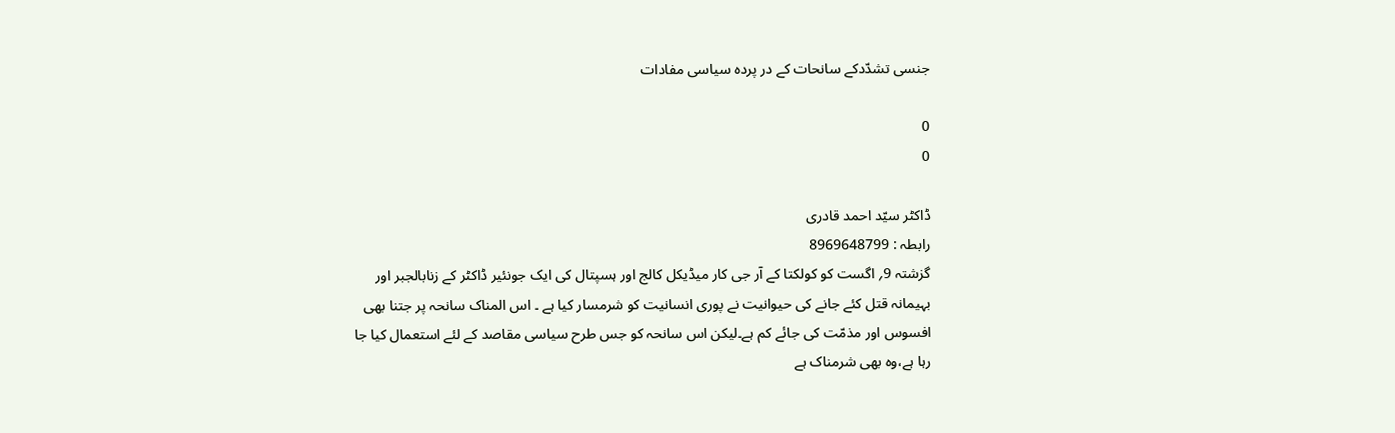جنسی تشدّدکے سانحات کے در پردہ سیاسی مفادات

0
0

ڈاکٹر سیّد احمد قادری
رابطہ : 8969648799
گزشتہ 9؍ اگست کو کولکتا کے آر جی کار میڈیکل کالج اور ہسپتال کی ایک جونئیر ڈاکٹر کے زنابالجبر اور بہیمانہ قتل کئے جانے کی حیوانیت نے پوری انسانیت کو شرمسار کیا ہے ۔ اس المناک سانحہ پر جتنا بھی افسوس اور مذمّت کی جائے کم ہے۔لیکن اس سانحہ کو جس طرح سیاسی مقاصد کے لئے استعمال کیا جا رہا ہے،وہ بھی شرمناک ہے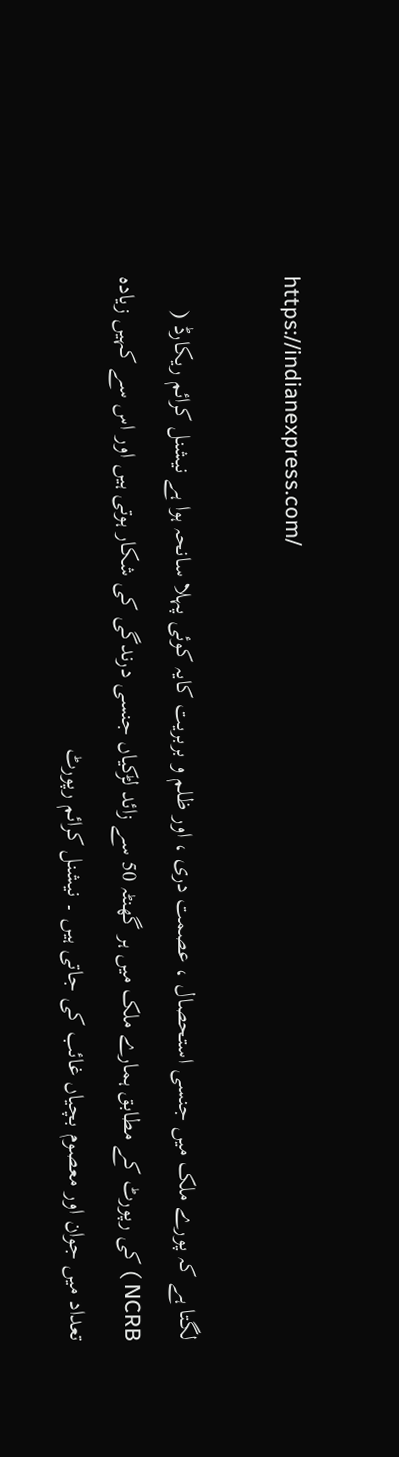https://indianexpress.com/

لگتا ہے کہ پورے ملک میں جنسی استحصال ، عصمت دری ، اور ظلم و بربریت کایہ کوئی پہلا سانحہ ہوا ہے نیشنل کرائم ریکارڈ ( NCRB ) کی رپورٹ کے مطابق ہمارے ملک میں ہر گھنٹہ 50 سے زائد لڑکیاں جنسی درندگی کی شکار ہوتی ہیں اور اس سے کہیں زیادہ تعداد میں جوان اور معصوم بچیاں غائب کی جاتی ہیں ۔ نیشنل کرائم رپورٹ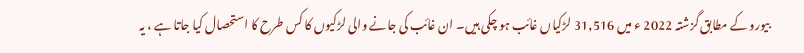بیورو کے مطابق گزشتہ 2022 ء میں 31,516 لڑکیاں غائب ہو چکی ہیں۔ ان غائب کی جانے والی لڑکیوں کا کس طرح کا استحصال کیا جاتا ہے ، یہ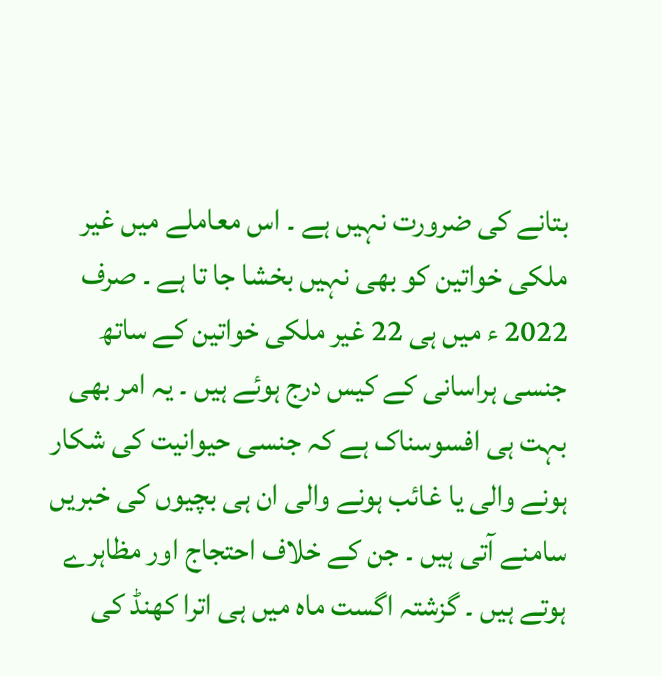بتانے کی ضرورت نہیں ہے ۔ اس معاملے میں غیر ملکی خواتین کو بھی نہیں بخشا جا تا ہے ۔ صرف 2022 ء میں ہی 22 غیر ملکی خواتین کے ساتھ جنسی ہراسانی کے کیس درج ہوئے ہیں ۔ یہ امر بھی بہت ہی افسوسناک ہے کہ جنسی حیوانیت کی شکار ہونے والی یا غائب ہونے والی ان ہی بچیوں کی خبریں سامنے آتی ہیں ۔ جن کے خلاف احتجاج اور مظاہرے ہوتے ہیں ۔ گزشتہ اگست ماہ میں ہی اترا کھنڈ کی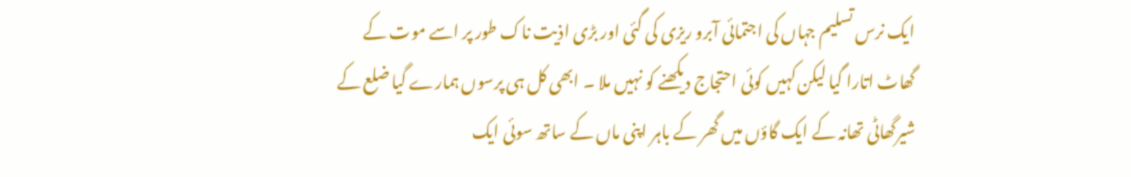ایک نرس تسلیم جہاں کی اجتمائی آبرو ریزی کی گئی اور بڑی اذیت ناک طور پر اسے موت کے گھاٹ اتارا گیا لیکن کہیں کوئی احتجاج دیکھنے کو نہیں ملا ۔ ابھی کل ہی پرسوں ہمارے گیا ضلع کے شیرگھاٹی تھانہ کے ایک گاؤں میں گھر کے باہر اپنی ماں کے ساتھ سوئی ایک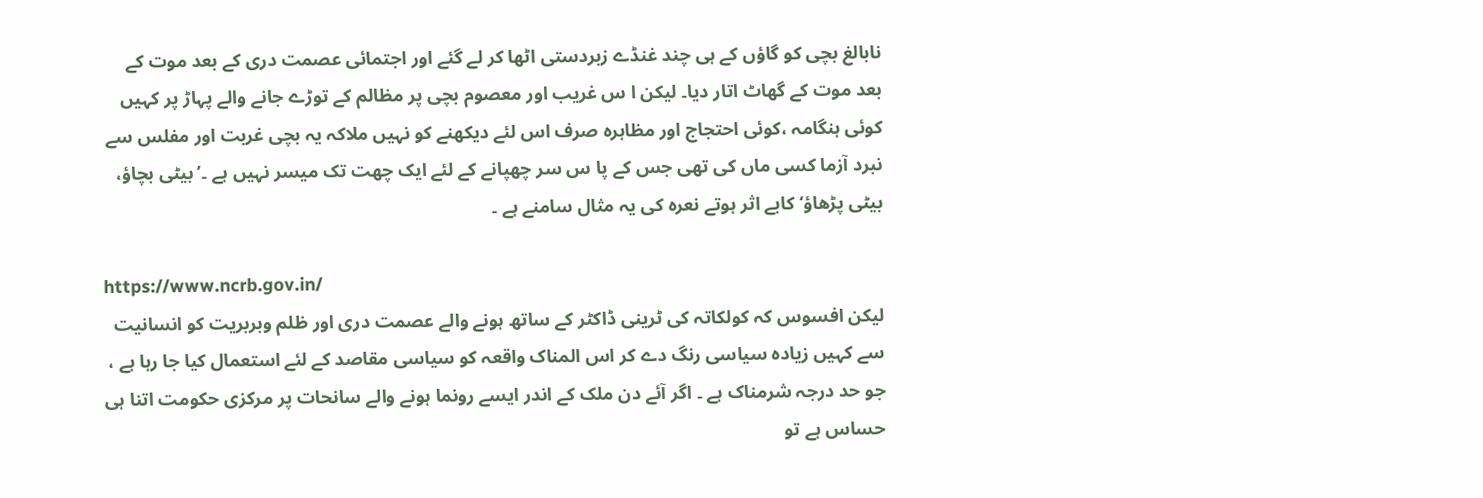نابالغ بچی کو گاؤں کے ہی چند غنڈے زبردستی اٹھا کر لے گئے اور اجتمائی عصمت دری کے بعد موت کے بعد موت کے گھاٹ اتار دیا۔ لیکن ا س غریب اور معصوم بچی پر مظالم کے توڑے جانے والے پہاڑ پر کہیں کوئی ہنگامہ ،کوئی احتجاج اور مظاہرہ صرف اس لئے دیکھنے کو نہیں ملاکہ یہ بچی غربت اور مفلس سے نبرد آزما کسی ماں کی تھی جس کے پا س سر چھپانے کے لئے ایک چھت تک میسر نہیں ہے ۔’بیٹی بچاؤ، بیٹی پڑھاؤ‘کابے اثر ہوتے نعرہ کی یہ مثال سامنے ہے ۔

https://www.ncrb.gov.in/
لیکن افسوس کہ کولکاتہ کی ٹرینی ڈاکٹر کے ساتھ ہونے والے عصمت دری اور ظلم وبربریت کو انسانیت سے کہیں زیادہ سیاسی رنگ دے کر اس المناک واقعہ کو سیاسی مقاصد کے لئے استعمال کیا جا رہا ہے ، جو حد درجہ شرمناک ہے ۔ اگر آئے دن ملک کے اندر ایسے رونما ہونے والے سانحات پر مرکزی حکومت اتنا ہی حساس ہے تو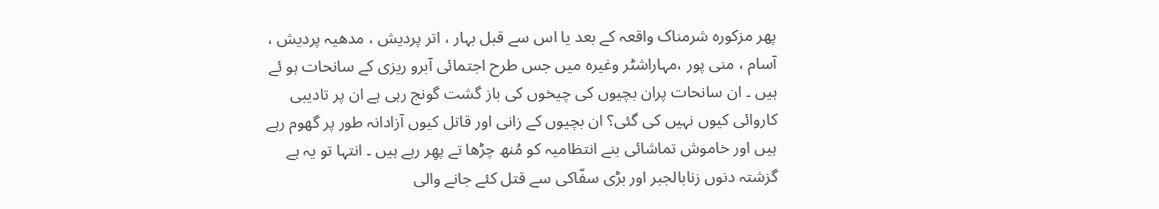پھر مزکورہ شرمناک واقعہ کے بعد یا اس سے قبل بہار ، اتر پردیش ، مدھیہ پردیش ، آسام ، منی پور ،مہاراشٹر وغیرہ میں جس طرح اجتمائی آبرو ریزی کے سانحات ہو ئے ہیں ۔ ان سانحات پران بچیوں کی چیخوں کی باز گشت گونج رہی ہے ان پر تادیبی کاروائی کیوں نہیں کی گئی؟ ان بچیوں کے زانی اور قاتل کیوں آزادانہ طور پر گھوم رہے ہیں اور خاموش تماشائی بنے انتظامیہ کو مُنھ چڑھا تے پھِر رہے ہیں ۔ انتہا تو یہ ہے گزشتہ دنوں زنابالجبر اور بڑی سفّاکی سے قتل کئے جانے والی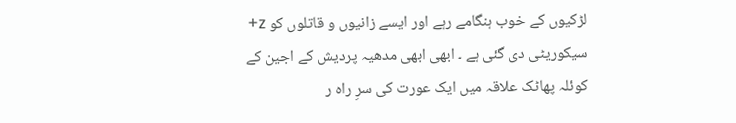لڑکیوں کے خوب ہنگامے رہے اور ایسے زانیوں و قاتلوں کو z+ سیکوریٹی دی گئی ہے ۔ ابھی ابھی مدھیہ پردیش کے اجین کے کوئلہ پھاٹک علاقہ میں ایک عورت کی سرِ راہ ر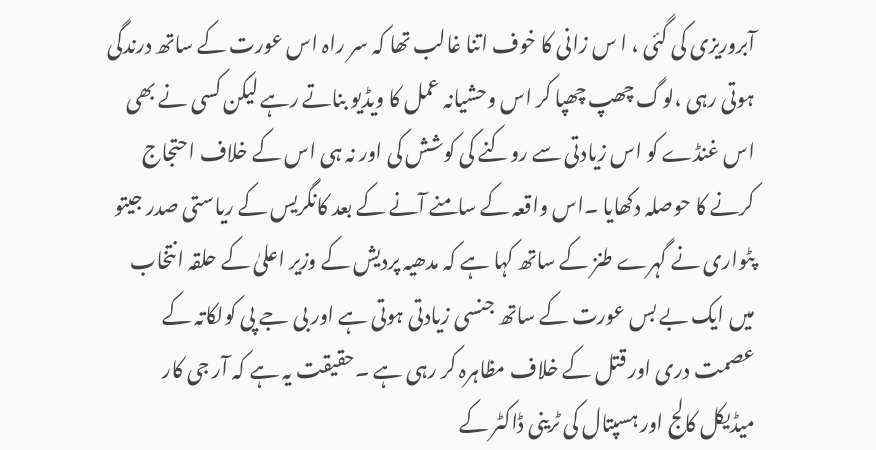آبروریزی کی گئی ، ا س زانی کا خوف اتنا غالب تھا کہ سر راہ اس عورت کے ساتھ درندگی ہوتی رہی ،لوگ چھپ چھپا کر اس وحشیانہ عمل کا ویڈیو بناتے رہے لیکن کسی نے بھی اس غنڈے کو اس زیادتی سے روکنے کی کوشش کی اور نہ ہی اس کے خلاف احتجاج کرنے کا حوصلہ دکھایا ۔اس واقعہ کے سامنے آنے کے بعد کانگریس کے ریاستی صدر جیتو پٹواری نے گہرے طنز کے ساتھ کہا ہے کہ مدھیہ پردیش کے وزیر اعلیٰ کے حلقہ انتخاب میں ایک بے بس عورت کے ساتھ جنسی زیادتی ہوتی ہے اور بی جے پی کولکاتہ کے عصمت دری اور قتل کے خلاف مظاہرہ کر رہی ہے ۔حقیقت یہ ہے کہ آر جی کار میڈیکل کالج اور ہسپتال کی ٹرینی ڈاکٹر کے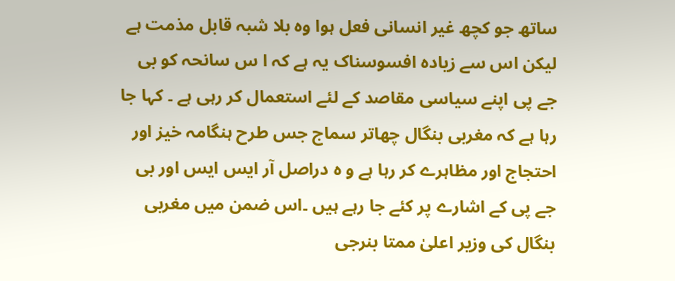ساتھ جو کچھ غیر انسانی فعل ہوا وہ بلا شبہ قابل مذمت ہے لیکن اس سے زیادہ افسوسناک یہ ہے کہ ا س سانحہ کو بی جے پی اپنے سیاسی مقاصد کے لئے استعمال کر رہی ہے ۔ کہا جا رہا ہے کہ مغربی بنگال چھاتر سماج جس طرح ہنگامہ خیز اور احتجاج اور مظاہرے کر رہا ہے و ہ دراصل آر ایس ایس اور بی جے پی کے اشارے پر کئے جا رہے ہیں ۔اس ضمن میں مغربی بنگال کی وزیر اعلیٰ ممتا بنرجی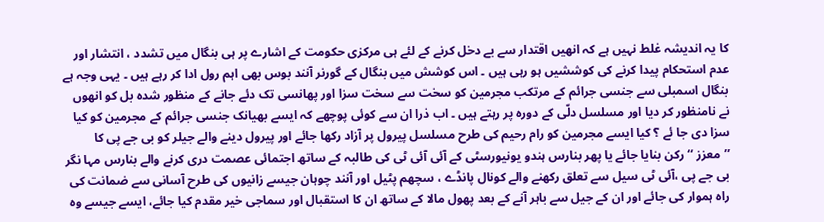کا یہ اندیشہ غلط نہیں ہے کہ انھیں اقتدار سے بے دخل کرنے کے لئے ہی مرکزی حکومت کے اشارے پر ہی بنگال میں تشدد ، انتشار اور عدم استحکام پیدا کرنے کی کوششیں ہو رہی ہیں ۔ اس کوشش میں بنگال کے گورنر آنند بوس بھی اہم رول ادا کر رہے ہیں ۔ یہی وجہ ہے بنگال اسمبلی سے جنسی جرائم کے مرتکب مجرمین کو سخت سے سخت سزا اور پھانسی تک دئے جانے کے منظور شدہ بل کو انھوں نے نامنظور کر دیا اور مسلسل دلّی کے دورہ پر رہتے ہیں ۔ اب ذرا ان سے کوئی پوچھے کہ ایسے بھیانک جنسی جرائم کے مجرمین کو کیا سزا دی جا ئے ؟ کیا ایسے مجرمین کو رام رحیم کی طرح مسلسل پیرول پر آزاد رکھا جائے اور پیرول دینے والے جیلر کو بی جے پی کا ’’معزز ‘‘ رکن بنایا جائے یا پھر بنارس ہندو یونیورسٹی کے آئی آئی ٹی کی طالبہ کے ساتھ اجتمائی عصمت دری کرنے والے بنارس مہا نگر بی جے پی ،آئی ٹی سیل سے تعلق رکھنے والے کونال پانڈے ، سچھم پٹیل اور آنند چوہان جیسے زانیوں کی طرح آسانی سے ضمانت کی راہ ہموار کی جائے اور ان کے جیل سے باہر آنے کے بعد پھول مالا کے ساتھ ان کا استقبال اور سماجی خیر مقدم کیا جائے، ایسے جیسے وہ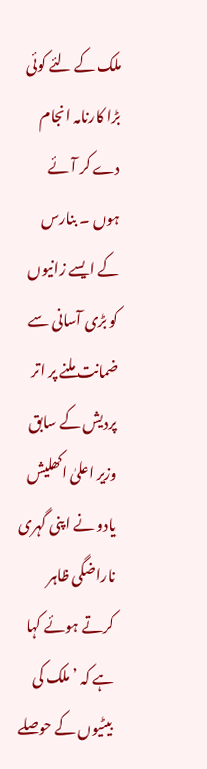ملک کے لئے کوئی بڑا کارنامہ انجام دے کر آئے ہوں ۔ بنارس کے ایسے زانیوں کو بڑی آسانی سے ضمانت ملنے پر اتر پردیش کے سابق وزیر اعلیٰ اکھلیش یادو نے اپنی گہری ناراضگی ظاہر کرتے ہوئے کہا ہے کہ ’ملک کی بیٹیوں کے حوصلے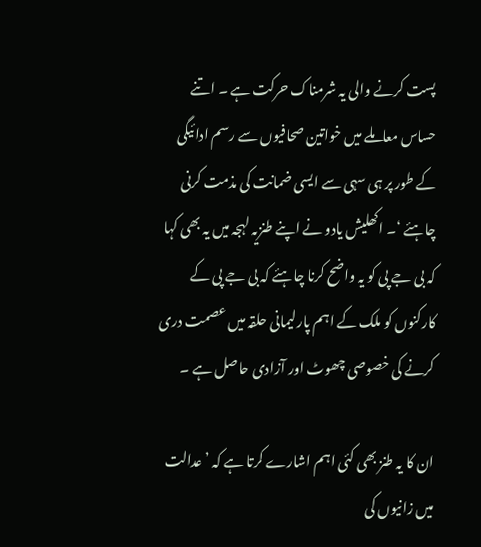پست کرنے والی یہ شرمناک حرکت ہے ۔ اتنے حساس معاملے میں خواتین صحافیوں سے رسم ادائیگی کے طور پر ہی سہی سے ایسی ضمانت کی مذمت کرنی چاہئے ‘۔ اکھلیش یادو نے اپنے طنزیہ لہجہ میں یہ بھی کہا کہ بی جے پی کو یہ واضح کرنا چاہئے کہ بی جے پی کے کارکنوں کو ملک کے اہم پارلیمانی حلقہ میں عصمت دری کرنے کی خصوصی چھوٹ اور آزادی حاصل ہے ۔

ان کا یہ طنز بھی کئی اہم اشارے کرتا ہے کہ ’ عدالت میں زانیوں کی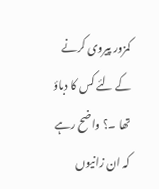کمزور پیروی کرنے کے لئے کس کا دباؤ تھا ۔؟ واضح رہے کہ ان زانیوں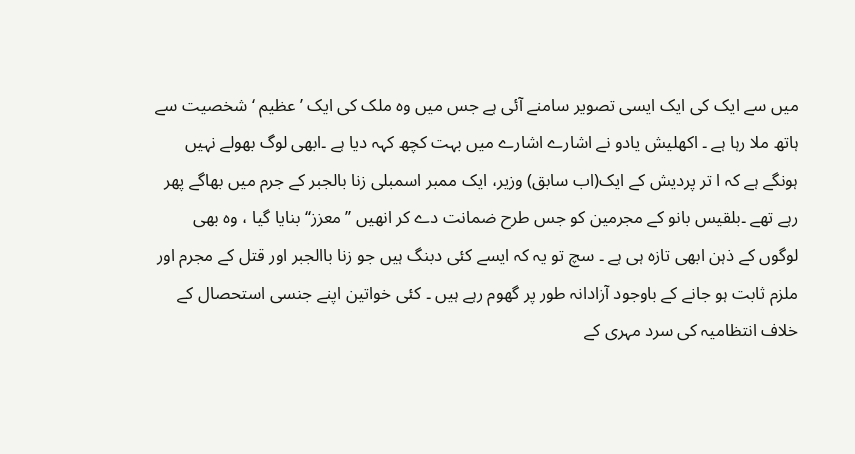میں سے ایک کی ایک ایسی تصویر سامنے آئی ہے جس میں وہ ملک کی ایک ’عظیم ‘ شخصیت سے ہاتھ ملا رہا ہے ۔ اکھلیش یادو نے اشارے اشارے میں بہت کچھ کہہ دیا ہے ۔ابھی لوگ بھولے نہیں ہونگے ہے کہ ا تر پردیش کے ایک(اب سابق) وزیر، ایک ممبر اسمبلی زنا بالجبر کے جرم میں بھاگے پھر رہے تھے ۔بلقیس بانو کے مجرمین کو جس طرح ضمانت دے کر انھیں ’’معزز‘‘ بنایا گیا ، وہ بھی لوگوں کے ذہن ابھی تازہ ہی ہے ۔ سچ تو یہ کہ ایسے کئی دبنگ ہیں جو زنا باالجبر اور قتل کے مجرم اور ملزم ثابت ہو جانے کے باوجود آزادانہ طور پر گھوم رہے ہیں ۔ کئی خواتین اپنے جنسی استحصال کے خلاف انتظامیہ کی سرد مہری کے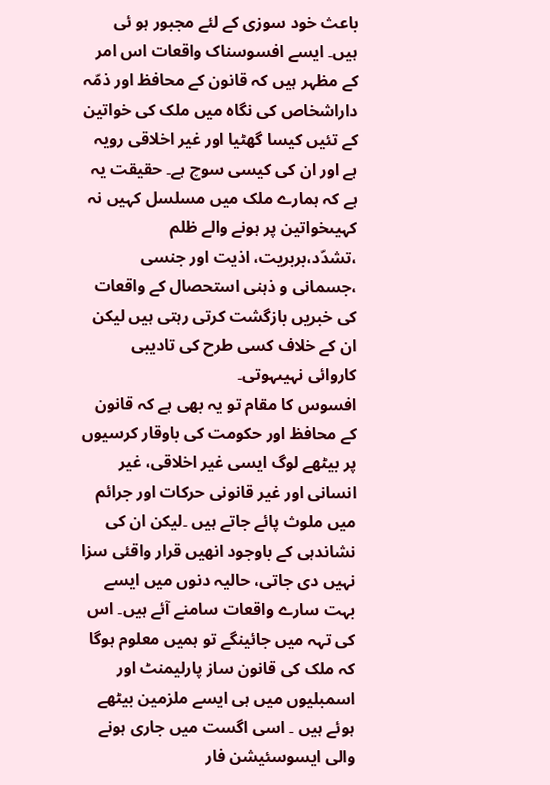باعث خود سوزی کے لئے مجبور ہو ئی ہیں۔ ایسے افسوسناک واقعات اس امر کے مظہر ہیں کہ قانون کے محافظ اور ذمّہ داراشخاص کی نگاہ میں ملک کی خواتین کے تئیں کیسا گھٹیا اور غیر اخلاقی رویہ ہے اور ان کی کیسی سوچ ہے۔ حقیقت یہ ہے کہ ہمارے ملک میں مسلسل کہیں نہ کہیںخواتین پر ہونے والے ظلم ،تشدّد،بربریت، اذیت اور جنسی ،جسمانی و ذہنی استحصال کے واقعات کی خبریں بازگشت کرتی رہتی ہیں لیکن ان کے خلاف کسی طرح کی تادیبی کاروائی نہیںہوتی۔
افسوس کا مقام تو یہ بھی ہے کہ قانون کے محافظ اور حکومت کی باوقار کرسیوں پر بیٹھے لوگ ایسی غیر اخلاقی، غیر انسانی اور غیر قانونی حرکات اور جرائم میں ملوث پائے جاتے ہیں ۔لیکن ان کی نشاندہی کے باوجود انھیں قرار واقئی سزا نہیں دی جاتی، حالیہ دنوں میں ایسے بہت سارے واقعات سامنے آئے ہیں۔ اس کی تہہ میں جائینگے تو ہمیں معلوم ہوگا کہ ملک کی قانون ساز پارلیمنٹ اور اسمبلیوں میں ہی ایسے ملزمین بیٹھے ہوئے ہیں ۔ اسی اگست میں جاری ہونے والی ایسوسئیشن فار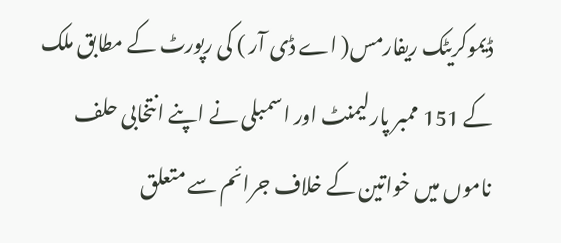ڈیموکریٹک ریفارمس( اے ڈی آر ) کی رپورٹ کے مطابق ملک کے 151 ممبر پارلیمنٹ اور اسمبلی نے اپنے انتخابی حلف ناموں میں خواتین کے خلاف جرائم سے متعلق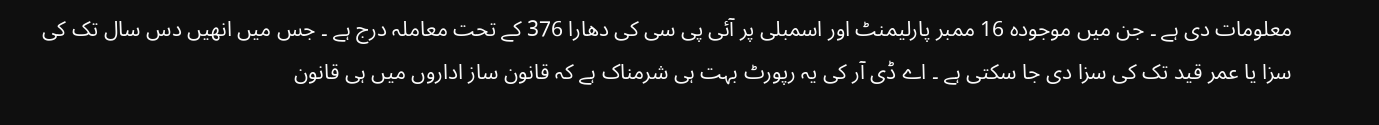معلومات دی ہے ۔ جن میں موجودہ 16 ممبر پارلیمنٹ اور اسمبلی پر آئی پی سی کی دھارا 376 کے تحت معاملہ درج ہے ۔ جس میں انھیں دس سال تک کی سزا یا عمر قید تک کی سزا دی جا سکتی ہے ۔ اے ڈی آر کی یہ رپورٹ بہت ہی شرمناک ہے کہ قانون ساز اداروں میں ہی قانون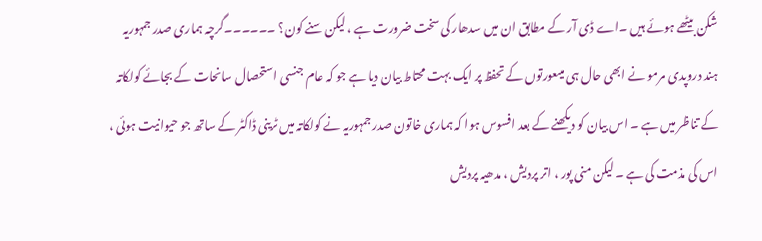شکن بیٹھے ہوئے ہیں ۔اے ڈی آر کے مطابق ان میں سدھار کی سخت ضرورت ہے ، لیکن سنے کون؟ ۔۔۔۔۔۔گرچہ ہماری صدر جمہوریہ ہند دروپدی مرمو نے ابھی حال ہی میںعورتوں کے تحفظ پر ایک بہت محتاط بیان دیا ہے جو کہ عام جنسی استحصال سانحات کے بجائے کولکاتہ کے تناظر میں ہے ۔ اس بیان کو دیکھنے کے بعد افسوس ہوا کہ ہماری خاتون صدر جمہوریہ نے کولکاتہ میں ٹرینی ڈاکٹر کے ساتھ جو حیوانیت ہوئی ، اس کی مذمت کی ہے ۔ لیکن منی پور ، اتر پردیش ، مدھیہ پردیش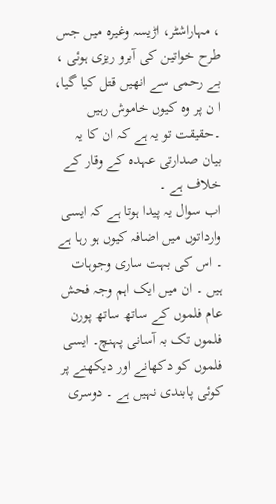، مہاراشٹر، اڑیسہ وغیرہ میں جس طرح خواتین کی آبرو ریزی ہوئی ، بے رحمی سے انھیں قتل کیا گیا، ا ن پر وہ کیوں خاموش رہیں ۔حقیقت تو یہ ہے کہ ان کا یہ بیان صدارتی عہدہ کے وقار کے خلاف ہے ۔
اب سوال یہ پیدا ہوتا ہے کہ ایسی وارداتوں میں اضافہ کیوں ہو رہا ہے ۔ اس کی بہت ساری وجوہات ہیں ۔ ان میں ایک اہم وجہ فحش عام فلموں کے ساتھ ساتھ پورن فلموں تک بہ آسانی پہنچ۔ ایسی فلموں کو دکھانے اور دیکھنے پر کوئی پابندی نہیں ہے ۔ دوسری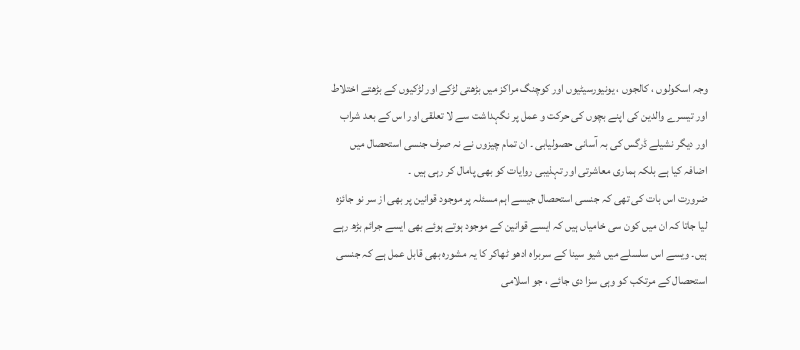وجہ اسکولوں ، کالجوں ، یونیورسیٹیوں اور کوچنگ مراکز میں بڑھتی لڑکے اور لڑکیوں کے بڑھتے اختلاط اور تیسرے والدین کی اپنے بچوں کی حرکت و عمل پر نگہداشت سے لا تعلقی اور اس کے بعد شراب اور دیگر نشیلے ڈرگس کی بہ آسانی حصولیابی ۔ ان تمام چیزوں نے نہ صرف جنسی استحصال میں اضافہ کیا ہے بلکہ ہماری معاشرتی اور تہذیبی روایات کو بھی پامال کر رہی ہیں ۔
ضرورت اس بات کی تھی کہ جنسی استحصال جیسے اہم مسئلہ پر موجود قوانین پر بھی از سر نو جائزہ لیا جاتا کہ ان میں کون سی خامیاں ہیں کہ ایسے قوانین کے موجود ہوتے ہوئے بھی ایسے جرائم بڑھ رہے ہیں۔ ویسے اس سلسلے میں شیو سینا کے سربراہ ادھو ٹھاکر کا یہ مشورہ بھی قابل عمل ہے کہ جنسی استحصال کے مرتکب کو وہی سزا دی جائے ، جو اسلامی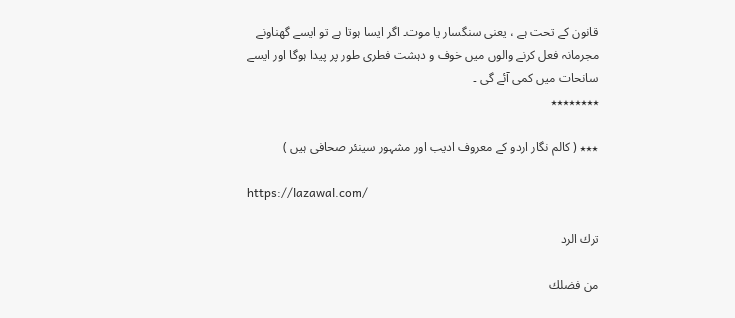قانون کے تحت ہے ، یعنی سنگسار یا موت۔ اگر ایسا ہوتا ہے تو ایسے گھناونے مجرمانہ فعل کرنے والوں میں خوف و دہشت فطری طور پر پیدا ہوگا اور ایسے سانحات میں کمی آئے گی ۔
٭٭٭٭٭٭٭٭

٭٭٭ ( کالم نگار اردو کے معروف ادیب اور مشہور سینئر صحافی ہیں )

https://lazawal.com/

ترك الرد

من فضلك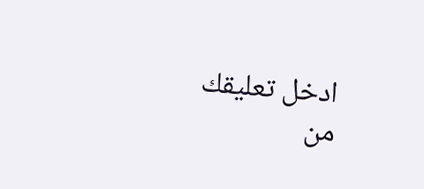ادخل تعليقك
من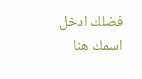فضلك ادخل اسمك هنا